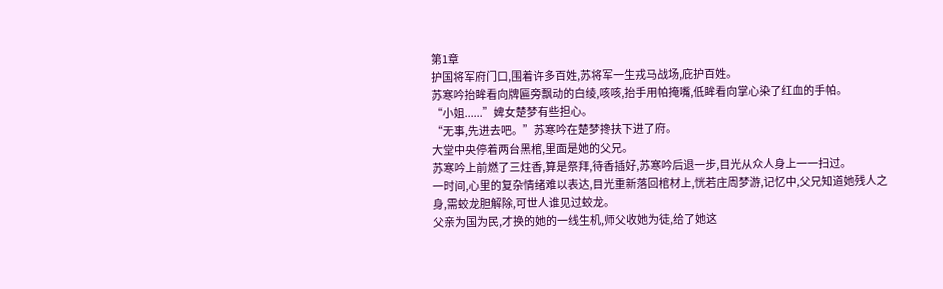第1章
护国将军府门口,围着许多百姓,苏将军一生戎马战场,庇护百姓。
苏寒吟抬眸看向牌匾旁飘动的白绫,咳咳,抬手用帕掩嘴,低眸看向掌心染了红血的手帕。
“小姐......”婢女楚梦有些担心。
“无事,先进去吧。”苏寒吟在楚梦搀扶下进了府。
大堂中央停着两台黑棺,里面是她的父兄。
苏寒吟上前燃了三炷香,算是祭拜,待香插好,苏寒吟后退一步,目光从众人身上一一扫过。
一时间,心里的复杂情绪难以表达,目光重新落回棺材上,恍若庄周梦游,记忆中,父兄知道她残人之身,需蛟龙胆解除,可世人谁见过蛟龙。
父亲为国为民,才换的她的一线生机,师父收她为徒,给了她这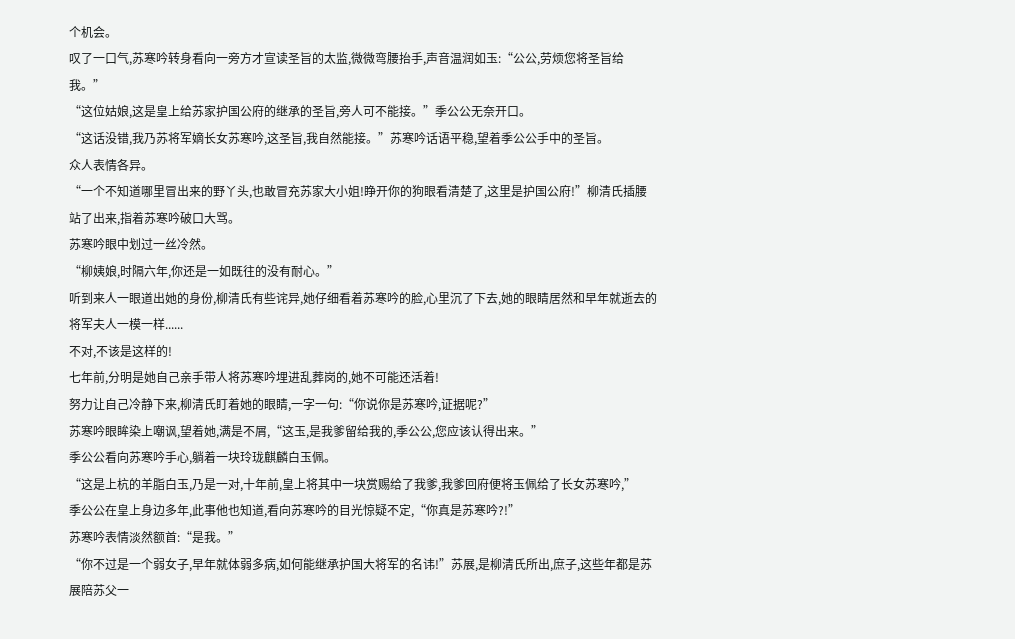个机会。
叹了一口气,苏寒吟转身看向一旁方才宣读圣旨的太监,微微弯腰抬手,声音温润如玉:“公公,劳烦您将圣旨给我。”
“这位姑娘,这是皇上给苏家护国公府的继承的圣旨,旁人可不能接。”季公公无奈开口。
“这话没错,我乃苏将军嫡长女苏寒吟,这圣旨,我自然能接。”苏寒吟话语平稳,望着季公公手中的圣旨。
众人表情各异。
“一个不知道哪里冒出来的野丫头,也敢冒充苏家大小姐!睁开你的狗眼看清楚了,这里是护国公府!”柳清氏插腰站了出来,指着苏寒吟破口大骂。
苏寒吟眼中划过一丝冷然。
“柳姨娘,时隔六年,你还是一如既往的没有耐心。”
听到来人一眼道出她的身份,柳清氏有些诧异,她仔细看着苏寒吟的脸,心里沉了下去,她的眼睛居然和早年就逝去的将军夫人一模一样......
不对,不该是这样的!
七年前,分明是她自己亲手带人将苏寒吟埋进乱葬岗的,她不可能还活着!
努力让自己冷静下来,柳清氏盯着她的眼睛,一字一句:“你说你是苏寒吟,证据呢?”
苏寒吟眼眸染上嘲讽,望着她,满是不屑,“这玉,是我爹留给我的,季公公,您应该认得出来。”
季公公看向苏寒吟手心,躺着一块玲珑麒麟白玉佩。
“这是上杭的羊脂白玉,乃是一对,十年前,皇上将其中一块赏赐给了我爹,我爹回府便将玉佩给了长女苏寒吟,”
季公公在皇上身边多年,此事他也知道,看向苏寒吟的目光惊疑不定,“你真是苏寒吟?!”
苏寒吟表情淡然额首:“是我。”
“你不过是一个弱女子,早年就体弱多病,如何能继承护国大将军的名讳!”苏展,是柳清氏所出,庶子,这些年都是苏展陪苏父一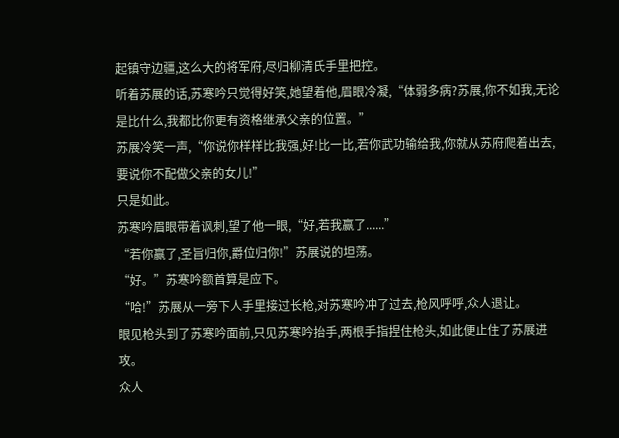起镇守边疆,这么大的将军府,尽归柳清氏手里把控。
听着苏展的话,苏寒吟只觉得好笑,她望着他,眉眼冷凝,“体弱多病?苏展,你不如我,无论是比什么,我都比你更有资格继承父亲的位置。”
苏展冷笑一声,“你说你样样比我强,好!比一比,若你武功输给我,你就从苏府爬着出去,要说你不配做父亲的女儿!”
只是如此。
苏寒吟眉眼带着讽刺,望了他一眼,“好,若我赢了......”
“若你赢了,圣旨归你,爵位归你!”苏展说的坦荡。
“好。”苏寒吟额首算是应下。
“哈!”苏展从一旁下人手里接过长枪,对苏寒吟冲了过去,枪风呼呼,众人退让。
眼见枪头到了苏寒吟面前,只见苏寒吟抬手,两根手指捏住枪头,如此便止住了苏展进攻。
众人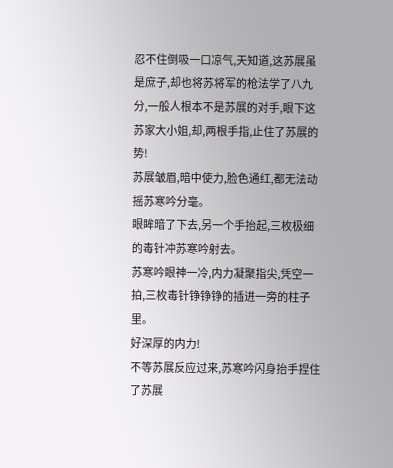忍不住倒吸一口凉气,天知道,这苏展虽是庶子,却也将苏将军的枪法学了八九分,一般人根本不是苏展的对手,眼下这苏家大小姐,却,两根手指,止住了苏展的势!
苏展皱眉,暗中使力,脸色通红,都无法动摇苏寒吟分毫。
眼眸暗了下去,另一个手抬起,三枚极细的毒针冲苏寒吟射去。
苏寒吟眼神一冷,内力凝聚指尖,凭空一拍,三枚毒针铮铮铮的插进一旁的柱子里。
好深厚的内力!
不等苏展反应过来,苏寒吟闪身抬手捏住了苏展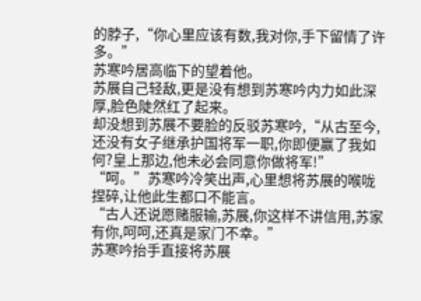的脖子,“你心里应该有数,我对你,手下留情了许多。”
苏寒吟居高临下的望着他。
苏展自己轻敌,更是没有想到苏寒吟内力如此深厚,脸色陡然红了起来。
却没想到苏展不要脸的反驳苏寒吟,“从古至今,还没有女子继承护国将军一职,你即便赢了我如何?皇上那边,他未必会同意你做将军!”
“呵。”苏寒吟冷笑出声,心里想将苏展的喉咙捏碎,让他此生都口不能言。
“古人还说愿赌服输,苏展,你这样不讲信用,苏家有你,呵呵,还真是家门不幸。”
苏寒吟抬手直接将苏展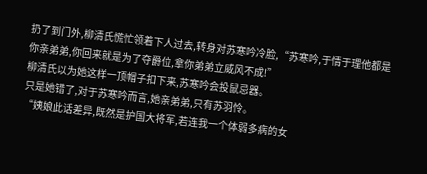扔了到门外,柳清氏慌忙领着下人过去,转身对苏寒吟冷脸,“苏寒吟,于情于理他都是你亲弟弟,你回来就是为了夺爵位,拿你弟弟立威风不成!”
柳清氏以为她这样一顶帽子扣下来,苏寒吟会投鼠忌器。
只是她错了,对于苏寒吟而言,她亲弟弟,只有苏羽怜。
“姨娘此话差异,既然是护国大将军,若连我一个体弱多病的女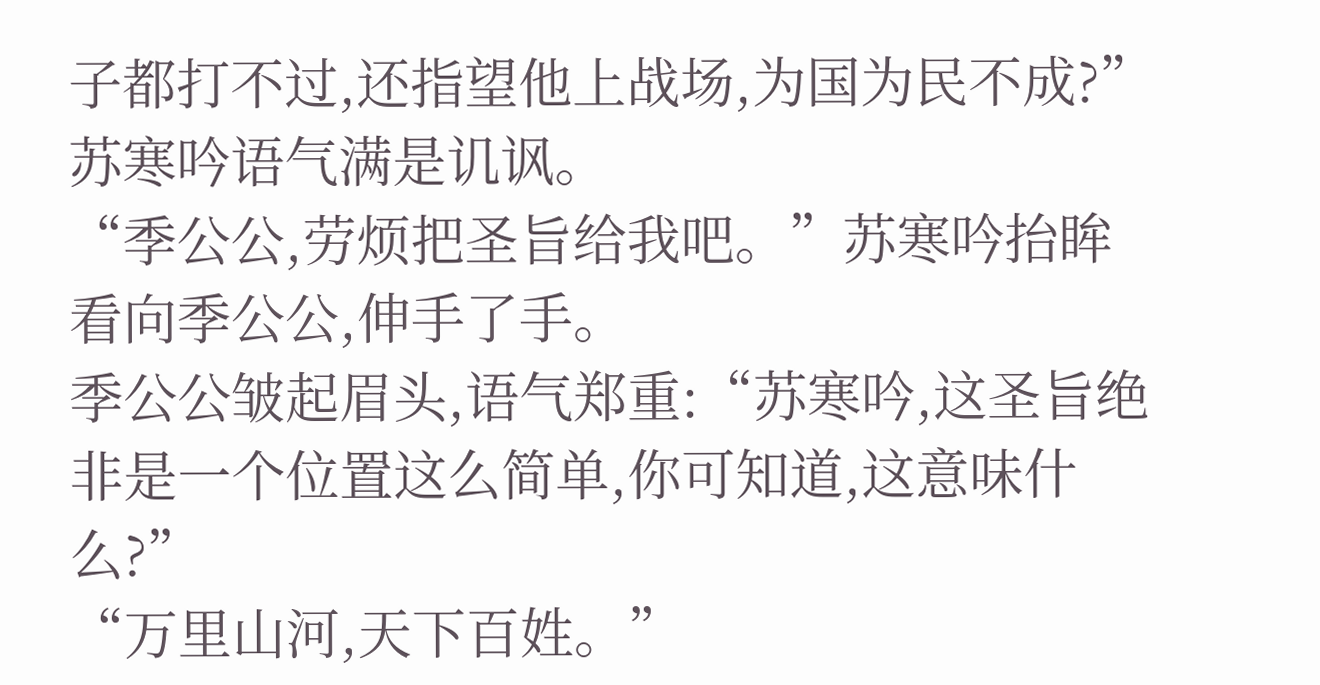子都打不过,还指望他上战场,为国为民不成?”苏寒吟语气满是讥讽。
“季公公,劳烦把圣旨给我吧。”苏寒吟抬眸看向季公公,伸手了手。
季公公皱起眉头,语气郑重:“苏寒吟,这圣旨绝非是一个位置这么简单,你可知道,这意味什么?”
“万里山河,天下百姓。”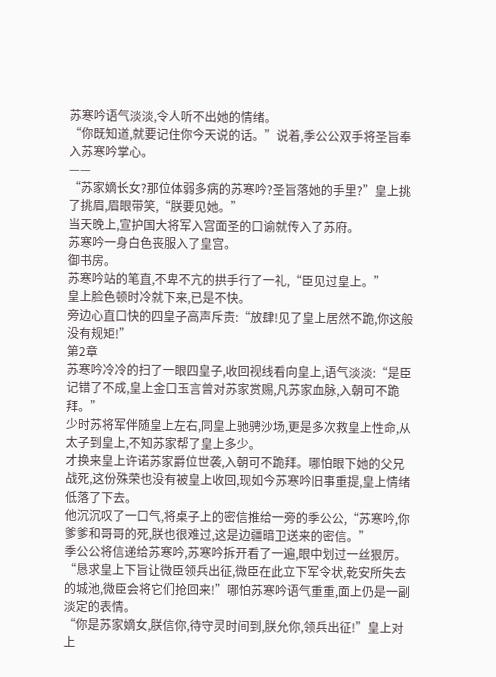苏寒吟语气淡淡,令人听不出她的情绪。
“你既知道,就要记住你今天说的话。”说着,季公公双手将圣旨奉入苏寒吟掌心。
——
“苏家嫡长女?那位体弱多病的苏寒吟?圣旨落她的手里?”皇上挑了挑眉,眉眼带笑,“朕要见她。”
当天晚上,宣护国大将军入宫面圣的口谕就传入了苏府。
苏寒吟一身白色丧服入了皇宫。
御书房。
苏寒吟站的笔直,不卑不亢的拱手行了一礼,“臣见过皇上。”
皇上脸色顿时冷就下来,已是不快。
旁边心直口快的四皇子高声斥责:“放肆!见了皇上居然不跪,你这般没有规矩!”
第2章
苏寒吟冷冷的扫了一眼四皇子,收回视线看向皇上,语气淡淡:“是臣记错了不成,皇上金口玉言曾对苏家赏赐,凡苏家血脉,入朝可不跪拜。”
少时苏将军伴随皇上左右,同皇上驰骋沙场,更是多次救皇上性命,从太子到皇上,不知苏家帮了皇上多少。
才换来皇上许诺苏家爵位世袭,入朝可不跪拜。哪怕眼下她的父兄战死,这份殊荣也没有被皇上收回,现如今苏寒吟旧事重提,皇上情绪低落了下去。
他沉沉叹了一口气,将桌子上的密信推给一旁的季公公,“苏寒吟,你爹爹和哥哥的死,朕也很难过,这是边疆暗卫送来的密信。”
季公公将信递给苏寒吟,苏寒吟拆开看了一遍,眼中划过一丝狠厉。
“恳求皇上下旨让微臣领兵出征,微臣在此立下军令状,乾安所失去的城池,微臣会将它们抢回来!”哪怕苏寒吟语气重重,面上仍是一副淡定的表情。
“你是苏家嫡女,朕信你,待守灵时间到,朕允你,领兵出征!”皇上对上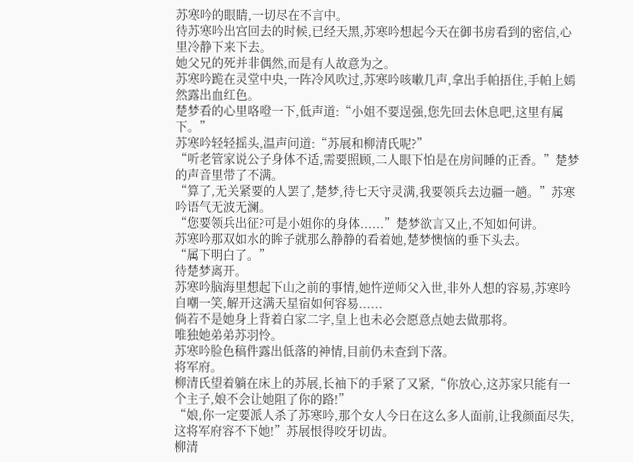苏寒吟的眼睛,一切尽在不言中。
待苏寒吟出宫回去的时候,已经天黑,苏寒吟想起今天在御书房看到的密信,心里冷静下来下去。
她父兄的死并非偶然,而是有人故意为之。
苏寒吟跪在灵堂中央,一阵冷风吹过,苏寒吟咳嗽几声,拿出手帕捂住,手帕上嫣然露出血红色。
楚梦看的心里咯噔一下,低声道:“小姐不要逞强,您先回去休息吧,这里有属下。”
苏寒吟轻轻摇头,温声问道:“苏展和柳清氏呢?”
“听老管家说公子身体不适,需要照顾,二人眼下怕是在房间睡的正香。”楚梦的声音里带了不满。
“算了,无关紧要的人罢了,楚梦,待七天守灵满,我要领兵去边疆一趟。”苏寒吟语气无波无澜。
“您要领兵出征?可是小姐你的身体......”楚梦欲言又止,不知如何讲。
苏寒吟那双如水的眸子就那么静静的看着她,楚梦懊恼的垂下头去。
“属下明白了。”
待楚梦离开。
苏寒吟脑海里想起下山之前的事情,她忤逆师父入世,非外人想的容易,苏寒吟自嘲一笑,解开这满天星宿如何容易......
倘若不是她身上背着白家二字,皇上也未必会愿意点她去做那将。
唯独她弟弟苏羽怜。
苏寒吟脸色稿件露出低落的神情,目前仍未查到下落。
将军府。
柳清氏望着躺在床上的苏展,长袖下的手紧了又紧,“你放心,这苏家只能有一个主子,娘不会让她阻了你的路!”
“娘,你一定要派人杀了苏寒吟,那个女人今日在这么多人面前,让我颜面尽失,这将军府容不下她!”苏展恨得咬牙切齿。
柳清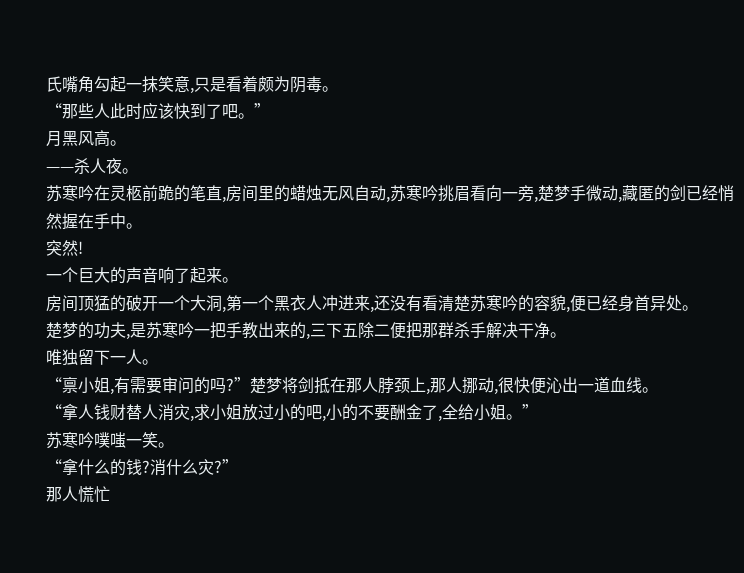氏嘴角勾起一抹笑意,只是看着颇为阴毒。
“那些人此时应该快到了吧。”
月黑风高。
——杀人夜。
苏寒吟在灵柩前跪的笔直,房间里的蜡烛无风自动,苏寒吟挑眉看向一旁,楚梦手微动,藏匿的剑已经悄然握在手中。
突然!
一个巨大的声音响了起来。
房间顶猛的破开一个大洞,第一个黑衣人冲进来,还没有看清楚苏寒吟的容貌,便已经身首异处。
楚梦的功夫,是苏寒吟一把手教出来的,三下五除二便把那群杀手解决干净。
唯独留下一人。
“禀小姐,有需要审问的吗?”楚梦将剑抵在那人脖颈上,那人挪动,很快便沁出一道血线。
“拿人钱财替人消灾,求小姐放过小的吧,小的不要酬金了,全给小姐。”
苏寒吟噗嗤一笑。
“拿什么的钱?消什么灾?”
那人慌忙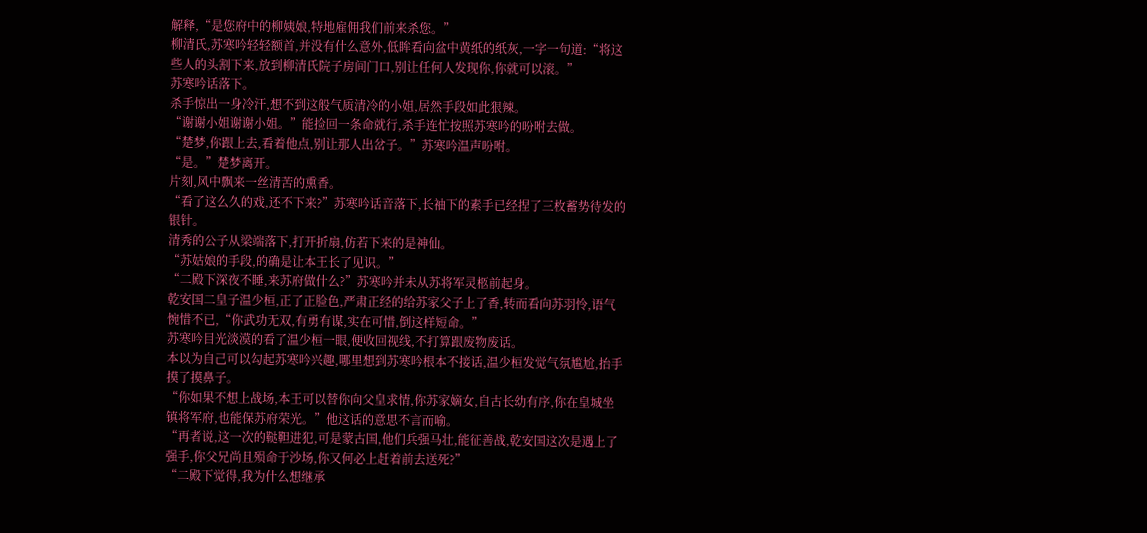解释,“是您府中的柳姨娘,特地雇佣我们前来杀您。”
柳清氏,苏寒吟轻轻额首,并没有什么意外,低眸看向盆中黄纸的纸灰,一字一句道:“将这些人的头割下来,放到柳清氏院子房间门口,别让任何人发现你,你就可以滚。”
苏寒吟话落下。
杀手惊出一身冷汗,想不到这般气质清冷的小姐,居然手段如此狠辣。
“谢谢小姐谢谢小姐。”能捡回一条命就行,杀手连忙按照苏寒吟的吩咐去做。
“楚梦,你跟上去,看着他点,别让那人出岔子。”苏寒吟温声吩咐。
“是。”楚梦离开。
片刻,风中飘来一丝清苦的熏香。
“看了这么久的戏,还不下来?”苏寒吟话音落下,长袖下的素手已经捏了三枚蓄势待发的银针。
清秀的公子从梁端落下,打开折扇,仿若下来的是神仙。
“苏姑娘的手段,的确是让本王长了见识。”
“二殿下深夜不睡,来苏府做什么?”苏寒吟并未从苏将军灵柩前起身。
乾安国二皇子温少桓,正了正脸色,严肃正经的给苏家父子上了香,转而看向苏羽怜,语气惋惜不已,“你武功无双,有勇有谋,实在可惜,倒这样短命。”
苏寒吟目光淡漠的看了温少桓一眼,便收回视线,不打算跟废物废话。
本以为自己可以勾起苏寒吟兴趣,哪里想到苏寒吟根本不接话,温少桓发觉气氛尴尬,抬手摸了摸鼻子。
“你如果不想上战场,本王可以替你向父皇求情,你苏家嫡女,自古长幼有序,你在皇城坐镇将军府,也能保苏府荣光。”他这话的意思不言而喻。
“再者说,这一次的鞑靼进犯,可是蒙古国,他们兵强马壮,能征善战,乾安国这次是遇上了强手,你父兄尚且殒命于沙场,你又何必上赶着前去送死?”
“二殿下觉得,我为什么想继承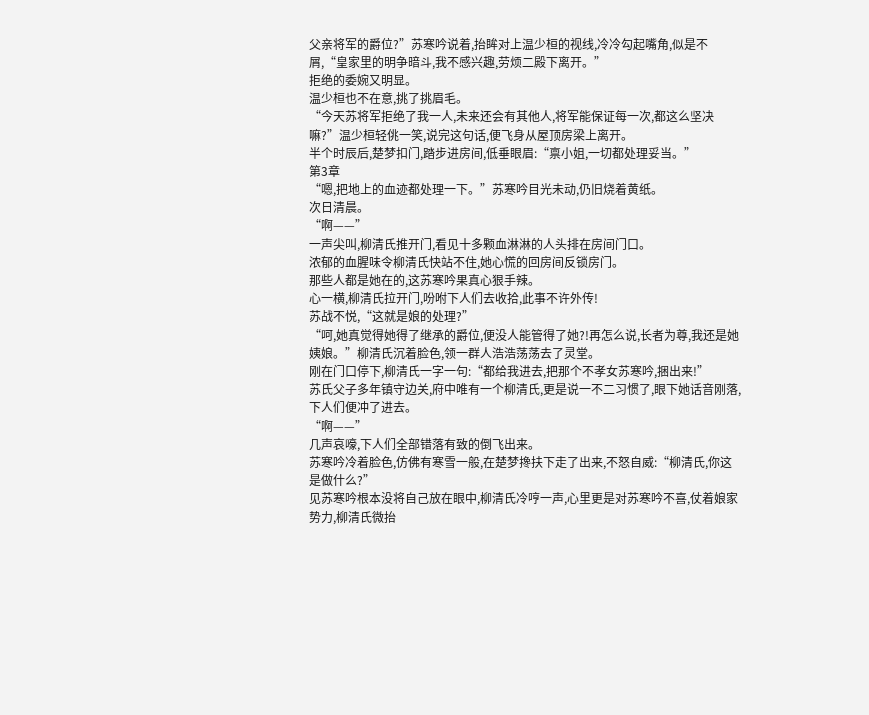父亲将军的爵位?”苏寒吟说着,抬眸对上温少桓的视线,冷冷勾起嘴角,似是不屑,“皇家里的明争暗斗,我不感兴趣,劳烦二殿下离开。”
拒绝的委婉又明显。
温少桓也不在意,挑了挑眉毛。
“今天苏将军拒绝了我一人,未来还会有其他人,将军能保证每一次,都这么坚决嘛?”温少桓轻佻一笑,说完这句话,便飞身从屋顶房梁上离开。
半个时辰后,楚梦扣门,踏步进房间,低垂眼眉:“禀小姐,一切都处理妥当。”
第3章
“嗯,把地上的血迹都处理一下。”苏寒吟目光未动,仍旧烧着黄纸。
次日清晨。
“啊——”
一声尖叫,柳清氏推开门,看见十多颗血淋淋的人头排在房间门口。
浓郁的血腥味令柳清氏快站不住,她心慌的回房间反锁房门。
那些人都是她在的,这苏寒吟果真心狠手辣。
心一横,柳清氏拉开门,吩咐下人们去收拾,此事不许外传!
苏战不悦,“这就是娘的处理?”
“呵,她真觉得她得了继承的爵位,便没人能管得了她?!再怎么说,长者为尊,我还是她姨娘。”柳清氏沉着脸色,领一群人浩浩荡荡去了灵堂。
刚在门口停下,柳清氏一字一句:“都给我进去,把那个不孝女苏寒吟,捆出来!”
苏氏父子多年镇守边关,府中唯有一个柳清氏,更是说一不二习惯了,眼下她话音刚落,下人们便冲了进去。
“啊——”
几声哀嚎,下人们全部错落有致的倒飞出来。
苏寒吟冷着脸色,仿佛有寒雪一般,在楚梦搀扶下走了出来,不怒自威:“柳清氏,你这是做什么?”
见苏寒吟根本没将自己放在眼中,柳清氏冷哼一声,心里更是对苏寒吟不喜,仗着娘家势力,柳清氏微抬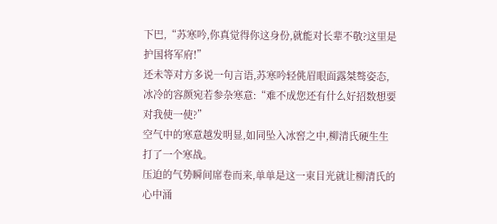下巴,“苏寒吟,你真觉得你这身份,就能对长辈不敬?这里是护国将军府!”
还未等对方多说一句言语,苏寒吟轻佻眉眼面露桀骜姿态,冰冷的容颜宛若参杂寒意:“难不成您还有什么好招数想要对我使一使?”
空气中的寒意越发明显,如同坠入冰窖之中,柳清氏硬生生打了一个寒战。
压迫的气势瞬间席卷而来,单单是这一束目光就让柳清氏的心中涌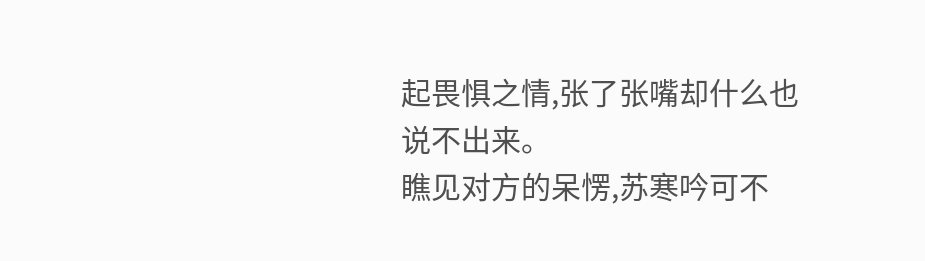起畏惧之情,张了张嘴却什么也说不出来。
瞧见对方的呆愣,苏寒吟可不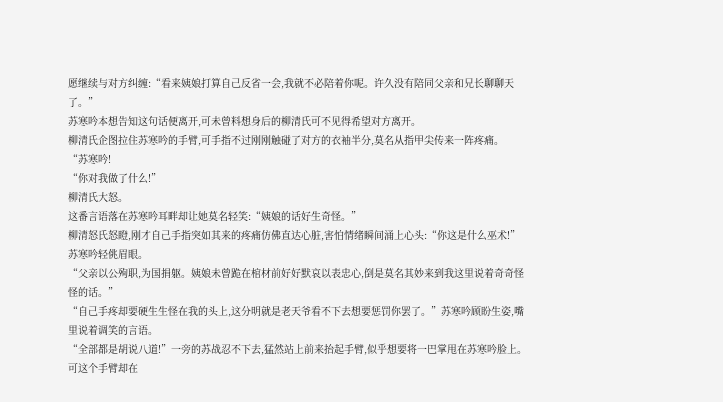愿继续与对方纠缠:“看来姨娘打算自己反省一会,我就不必陪着你呢。许久没有陪同父亲和兄长聊聊天了。”
苏寒吟本想告知这句话便离开,可未曾料想身后的柳清氏可不见得希望对方离开。
柳清氏企图拉住苏寒吟的手臂,可手指不过刚刚触碰了对方的衣袖半分,莫名从指甲尖传来一阵疼痛。
“苏寒吟!
“你对我做了什么!”
柳清氏大怒。
这番言语落在苏寒吟耳畔却让她莫名轻笑:“姨娘的话好生奇怪。”
柳清怒氏怒瞪,刚才自己手指突如其来的疼痛仿佛直达心脏,害怕情绪瞬间涌上心头:“你这是什么巫术!”
苏寒吟轻佻眉眼。
“父亲以公殉职,为国捐躯。姨娘未曾跪在棺材前好好默哀以表忠心,倒是莫名其妙来到我这里说着奇奇怪怪的话。”
“自己手疼却要硬生生怪在我的头上,这分明就是老天爷看不下去想要惩罚你罢了。”苏寒吟顾盼生姿,嘴里说着调笑的言语。
“全部都是胡说八道!”一旁的苏战忍不下去,猛然站上前来抬起手臂,似乎想要将一巴掌甩在苏寒吟脸上。
可这个手臂却在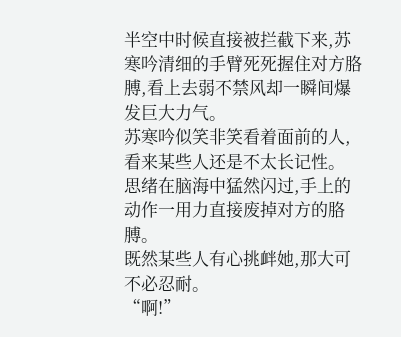半空中时候直接被拦截下来,苏寒吟清细的手臂死死握住对方胳膊,看上去弱不禁风却一瞬间爆发巨大力气。
苏寒吟似笑非笑看着面前的人,看来某些人还是不太长记性。
思绪在脑海中猛然闪过,手上的动作一用力直接废掉对方的胳膊。
既然某些人有心挑衅她,那大可不必忍耐。
“啊!”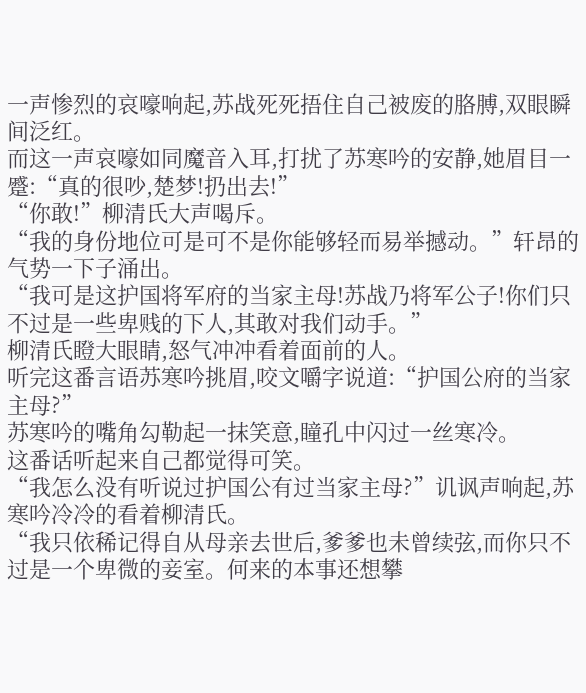一声惨烈的哀嚎响起,苏战死死捂住自己被废的胳膊,双眼瞬间泛红。
而这一声哀嚎如同魔音入耳,打扰了苏寒吟的安静,她眉目一蹙:“真的很吵,楚梦!扔出去!”
“你敢!”柳清氏大声喝斥。
“我的身份地位可是可不是你能够轻而易举撼动。”轩昂的气势一下子涌出。
“我可是这护国将军府的当家主母!苏战乃将军公子!你们只不过是一些卑贱的下人,其敢对我们动手。”
柳清氏瞪大眼睛,怒气冲冲看着面前的人。
听完这番言语苏寒吟挑眉,咬文嚼字说道:“护国公府的当家主母?”
苏寒吟的嘴角勾勒起一抹笑意,瞳孔中闪过一丝寒冷。
这番话听起来自己都觉得可笑。
“我怎么没有听说过护国公有过当家主母?”讥讽声响起,苏寒吟冷冷的看着柳清氏。
“我只依稀记得自从母亲去世后,爹爹也未曾续弦,而你只不过是一个卑微的妾室。何来的本事还想攀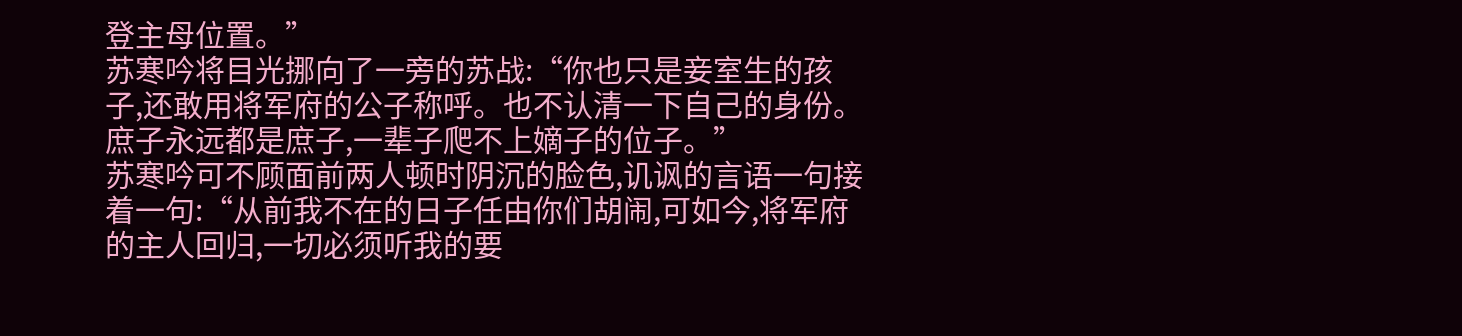登主母位置。”
苏寒吟将目光挪向了一旁的苏战:“你也只是妾室生的孩子,还敢用将军府的公子称呼。也不认清一下自己的身份。庶子永远都是庶子,一辈子爬不上嫡子的位子。”
苏寒吟可不顾面前两人顿时阴沉的脸色,讥讽的言语一句接着一句:“从前我不在的日子任由你们胡闹,可如今,将军府的主人回归,一切必须听我的要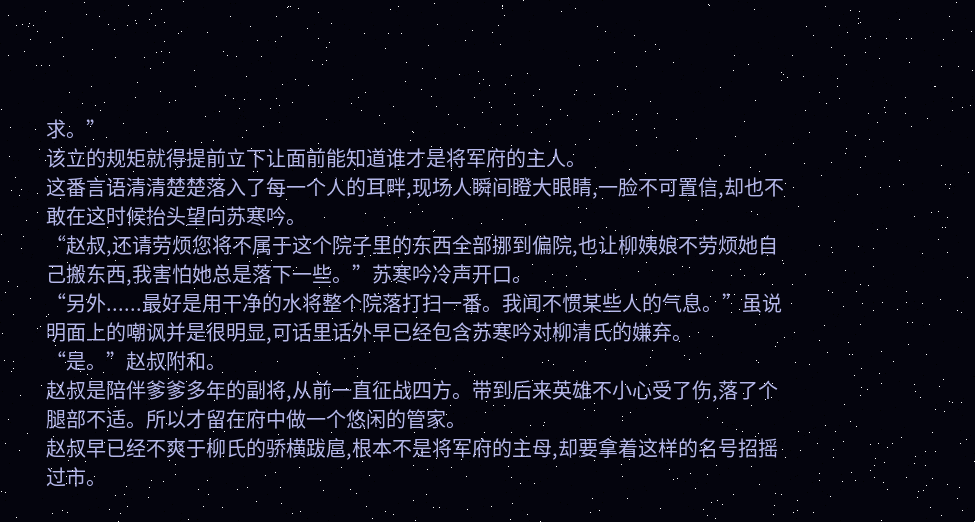求。”
该立的规矩就得提前立下让面前能知道谁才是将军府的主人。
这番言语清清楚楚落入了每一个人的耳畔,现场人瞬间瞪大眼睛,一脸不可置信,却也不敢在这时候抬头望向苏寒吟。
“赵叔,还请劳烦您将不属于这个院子里的东西全部挪到偏院,也让柳姨娘不劳烦她自己搬东西,我害怕她总是落下一些。”苏寒吟冷声开口。
“另外......最好是用干净的水将整个院落打扫一番。我闻不惯某些人的气息。”虽说明面上的嘲讽并是很明显,可话里话外早已经包含苏寒吟对柳清氏的嫌弃。
“是。”赵叔附和。
赵叔是陪伴爹爹多年的副将,从前一直征战四方。带到后来英雄不小心受了伤,落了个腿部不适。所以才留在府中做一个悠闲的管家。
赵叔早已经不爽于柳氏的骄横跋扈,根本不是将军府的主母,却要拿着这样的名号招摇过市。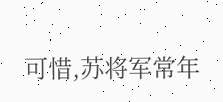可惜,苏将军常年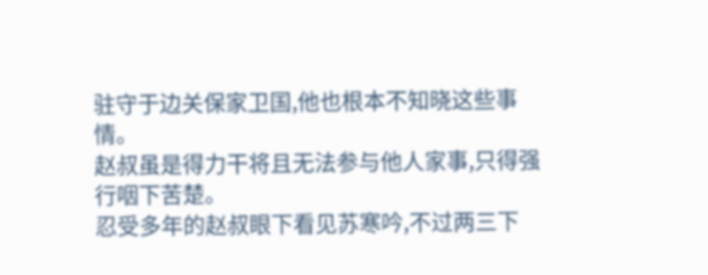驻守于边关保家卫国,他也根本不知晓这些事情。
赵叔虽是得力干将且无法参与他人家事,只得强行咽下苦楚。
忍受多年的赵叔眼下看见苏寒吟,不过两三下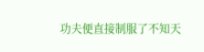功夫便直接制服了不知天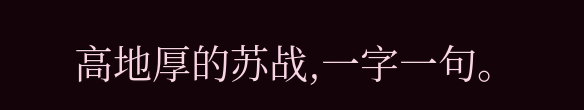高地厚的苏战,一字一句。